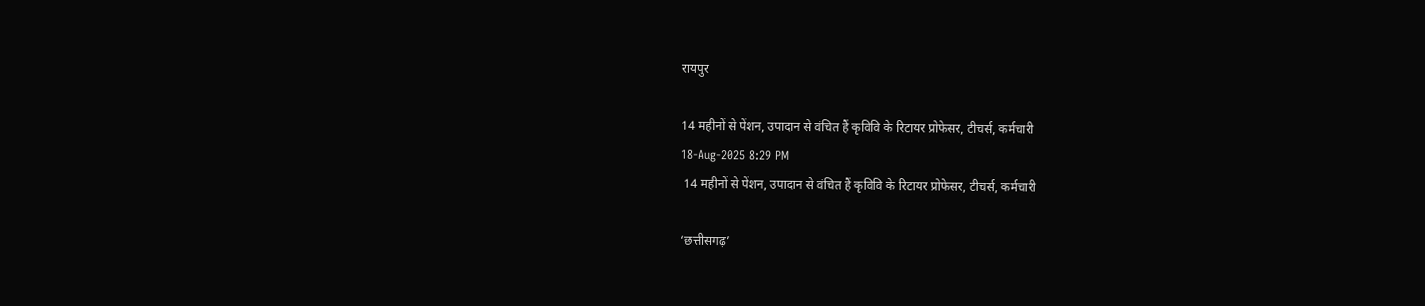रायपुर

14 महीनों से पेंशन, उपादान से वंचित हैं कृविवि के रिटायर प्रोफेसर, टीचर्स, कर्मचारी
18-Aug-2025 8:29 PM
 14 महीनों से पेंशन, उपादान से वंचित हैं कृविवि के रिटायर प्रोफेसर, टीचर्स, कर्मचारी

‘छत्तीसगढ़’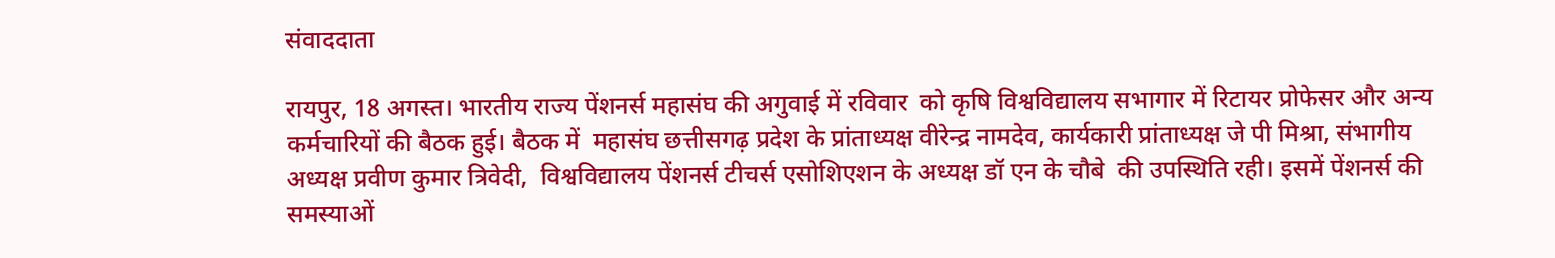संवाददाता

रायपुर, 18 अगस्त। भारतीय राज्य पेंशनर्स महासंघ की अगुवाई में रविवार  को कृषि विश्वविद्यालय सभागार में रिटायर प्रोफेसर और अन्य  कर्मचारियों की बैठक हुई। बैठक में  महासंघ छत्तीसगढ़ प्रदेश के प्रांताध्यक्ष वीरेन्द्र नामदेव, कार्यकारी प्रांताध्यक्ष जे पी मिश्रा, संभागीय अध्यक्ष प्रवीण कुमार त्रिवेदी,  विश्वविद्यालय पेंशनर्स टीचर्स एसोशिएशन के अध्यक्ष डॉ एन के चौबे  की उपस्थिति रही। इसमें पेंशनर्स की समस्याओं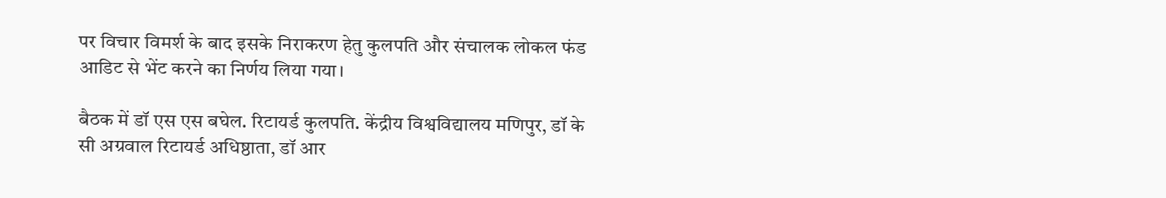पर विचार विमर्श के बाद इसके निराकरण हेतु कुलपति और संचालक लोकल फंड आडिट से भेंट करने का निर्णय लिया गया।

बैठक में डॉ एस एस बघेल. रिटायर्ड कुलपति. केंद्रीय विश्वविद्यालय मणिपुर, डॉ के सी अग्रवाल रिटायर्ड अधिष्ठाता, डॉ आर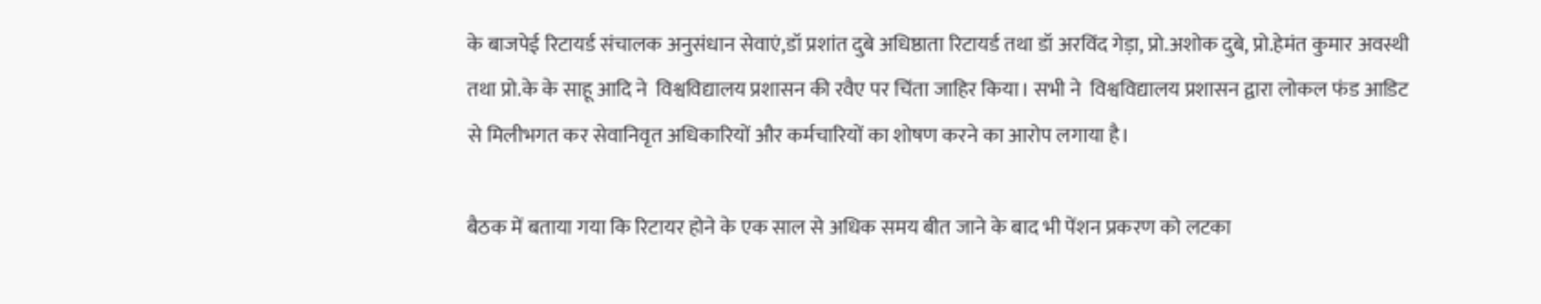के बाजपेई रिटायर्ड संचालक अनुसंधान सेवाएं,डॉ प्रशांत दुबे अधिष्ठाता रिटायर्ड तथा डॉ अरविंद गेड़ा, प्रो.अशोक दुबे, प्रो.हेमंत कुमार अवस्थी तथा प्रो.के के साहू आदि ने  विश्वविद्यालय प्रशासन की रवैए पर चिंता जाहिर किया। सभी ने  विश्वविद्यालय प्रशासन द्वारा लोकल फंड आडिट से मिलीभगत कर सेवानिवृत अधिकारियों और कर्मचारियों का शोषण करने का आरोप लगाया है।

बैठक में बताया गया कि रिटायर होने के एक साल से अधिक समय बीत जाने के बाद भी पेंशन प्रकरण को लटका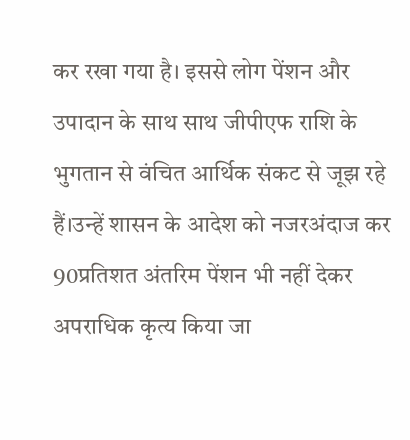कर रखा गया है। इससे लोग पेंशन और उपादान के साथ साथ जीपीएफ राशि के भुगतान से वंचित आर्थिक संकट से जूझ रहे हैं।उन्हें शासन के आदेश को नजरअंदाज कर 90प्रतिशत अंतरिम पेंशन भी नहीं देकर अपराधिक कृत्य किया जा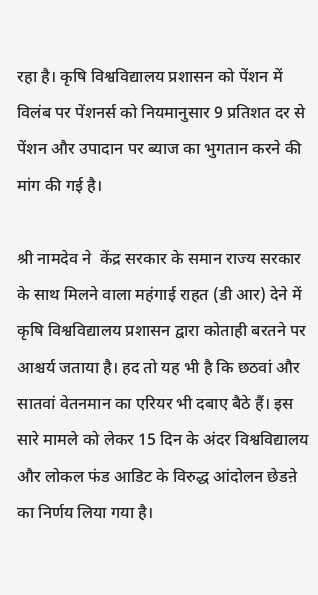रहा है। कृषि विश्वविद्यालय प्रशासन को पेंशन में विलंब पर पेंशनर्स को नियमानुसार 9 प्रतिशत दर से पेंशन और उपादान पर ब्याज का भुगतान करने की मांग की गई है।

श्री नामदेव ने  केंद्र सरकार के समान राज्य सरकार के साथ मिलने वाला महंगाई राहत (डी आर) देने में  कृषि विश्वविद्यालय प्रशासन द्वारा कोताही बरतने पर आश्चर्य जताया है। हद तो यह भी है कि छठवां और सातवां वेतनमान का एरियर भी दबाए बैठे हैं। इस सारे मामले को लेकर 15 दिन के अंदर विश्वविद्यालय और लोकल फंड आडिट के विरुद्ध आंदोलन छेडऩे का निर्णय लिया गया है।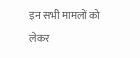इन सभी मामलों को लेकर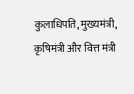कुलाधिपति, मुख्यमंत्री, कृषिमंत्री और वित्त मंत्री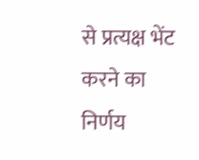से प्रत्यक्ष भेंट करने का निर्णय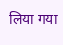लिया गया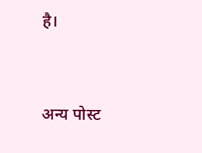है।


अन्य पोस्ट